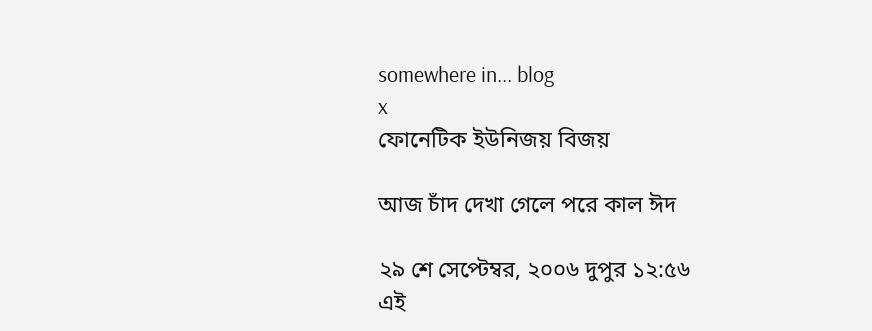somewhere in... blog
x
ফোনেটিক ইউনিজয় বিজয়

আজ চাঁদ দেখা গেলে পরে কাল ঈদ

২৯ শে সেপ্টেম্বর, ২০০৬ দুপুর ১২:৫৬
এই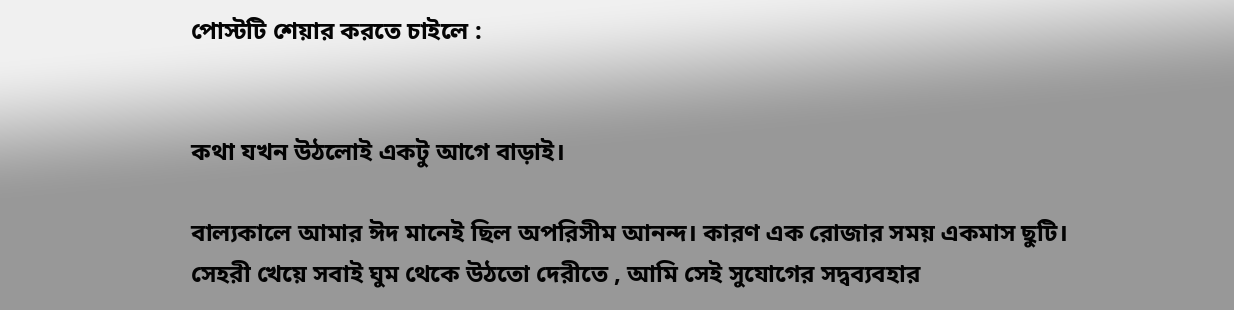পোস্টটি শেয়ার করতে চাইলে :


কথা যখন উঠলোই একটু আগে বাড়াই।

বাল্যকালে আমার ঈদ মানেই ছিল অপরিসীম আনন্দ। কারণ এক রোজার সময় একমাস ছুটি। সেহরী খেয়ে সবাই ঘুম থেকে উঠতো দেরীতে , আমি সেই সুযোগের সদ্বব্যবহার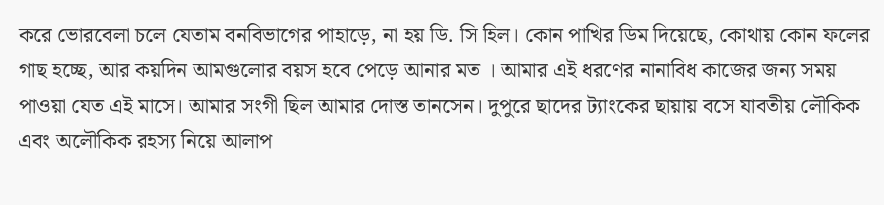করে ভোরবেলা চলে যেতাম বনবিভাগের পাহাড়ে, না হয় ডি. সি হিল। কোন পাখির ডিম দিয়েছে, কোথায় কোন ফলের গাছ হচ্ছে, আর কয়দিন আমগুলোর বয়স হবে পেড়ে আনার মত । আমার এই ধরণের নানাবিধ কাজের জন্য সময় পাওয়া যেত এই মাসে। আমার সংগী ছিল আমার দোস্ত তানসেন। দুপুরে ছাদের ট্যাংকের ছায়ায় বসে যাবতীয় লৌকিক এবং অলৌকিক রহস্য নিয়ে আলাপ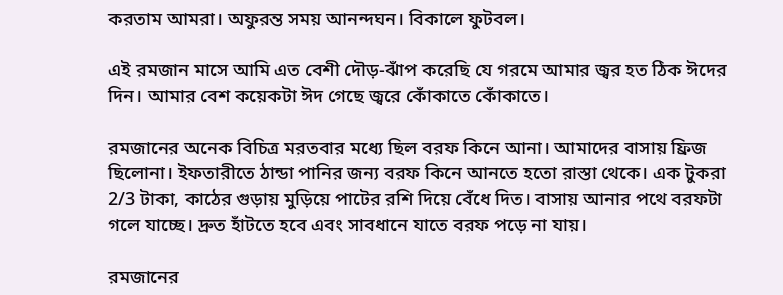করতাম আমরা। অফুরন্ত সময় আনন্দঘন। বিকালে ফুটবল।

এই রমজান মাসে আমি এত বেশী দৌড়-ঝাঁপ করেছি যে গরমে আমার জ্বর হত ঠিক ঈদের দিন। আমার বেশ কয়েকটা ঈদ গেছে জ্বরে কোঁকাতে কোঁকাতে।

রমজানের অনেক বিচিত্র মরতবার মধ্যে ছিল বরফ কিনে আনা। আমাদের বাসায় ফ্রিজ ছিলোনা। ইফতারীতে ঠান্ডা পানির জন্য বরফ কিনে আনতে হতো রাস্তা থেকে। এক টুকরা 2/3 টাকা, কাঠের গুড়ায় মুড়িয়ে পাটের রশি দিয়ে বেঁধে দিত। বাসায় আনার পথে বরফটা গলে যাচ্ছে। দ্রুত হাঁটতে হবে এবং সাবধানে যাতে বরফ পড়ে না যায়।

রমজানের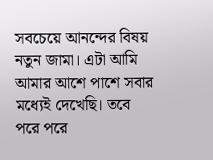সবচেয়ে আনন্দের বিষয় নতুন জামা। এটা আমি আমার আশে পাশে সবার মধ্যেই দেখেছি। তবে পরে পরে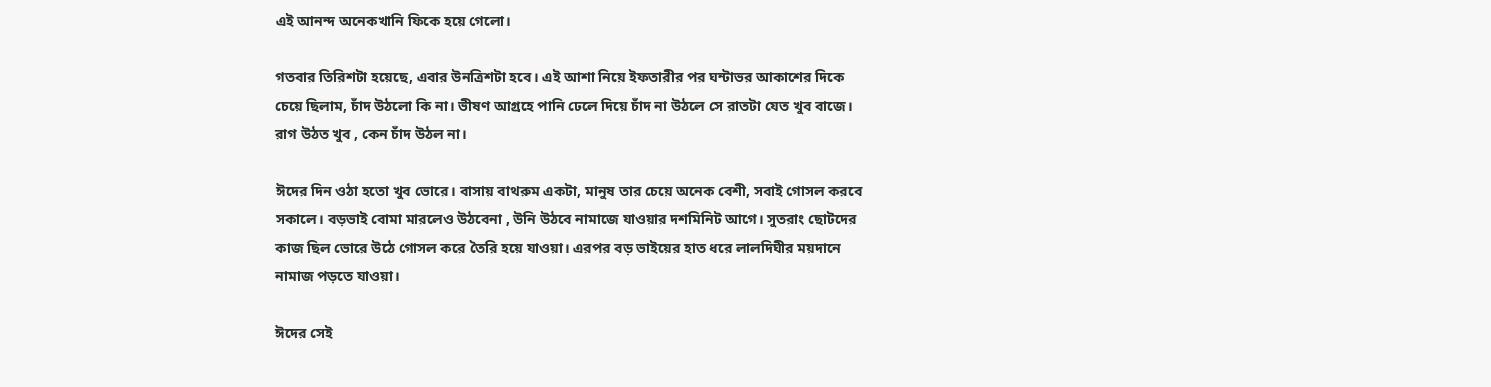এই আনন্দ অনেকখানি ফিকে হয়ে গেলো।

গতবার তিরিশটা হয়েছে, এবার উনত্রিশটা হবে। এই আশা নিয়ে ইফতারীর পর ঘন্টাভর আকাশের দিকে চেয়ে ছিলাম, চাঁদ উঠলো কি না। ভীষণ আগ্রহে পানি ঢেলে দিয়ে চাঁদ না উঠলে সে রাতটা যেত খুব বাজে। রাগ উঠত খুব , কেন চাঁদ উঠল না।

ঈদের দিন ওঠা হতো খুব ভোরে। বাসায় বাথরুম একটা, মানুষ তার চেয়ে অনেক বেশী, সবাই গোসল করবে সকালে। বড়ভাই বোমা মারলেও উঠবেনা , উনি উঠবে নামাজে যাওয়ার দশমিনিট আগে। সুতরাং ছোটদের কাজ ছিল ভোরে উঠে গোসল করে তৈরি হয়ে যাওয়া। এরপর বড় ভাইয়ের হাত ধরে লালদিঘীর ময়দানে নামাজ পড়তে যাওয়া।

ঈদের সেই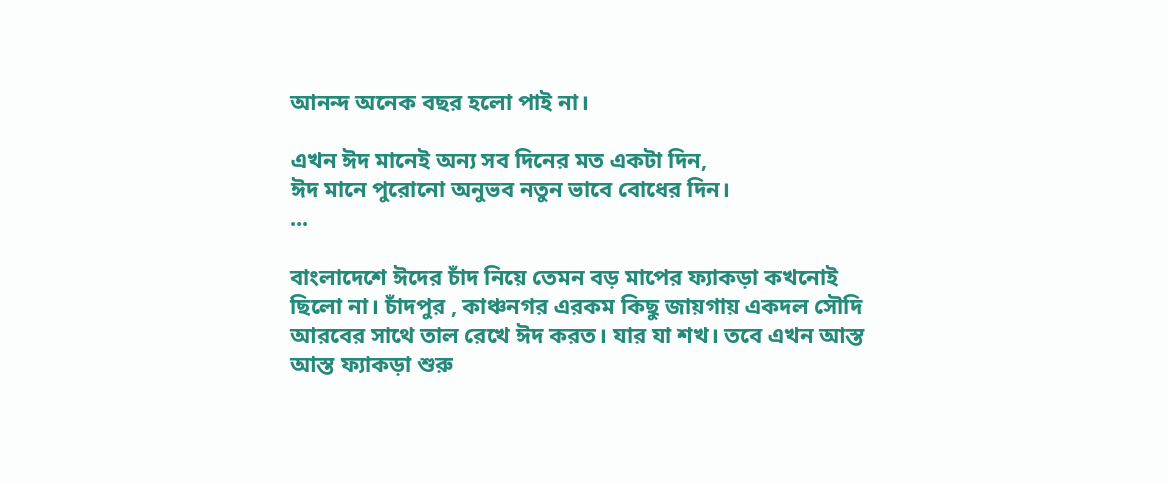আনন্দ অনেক বছর হলো পাই না।

এখন ঈদ মানেই অন্য সব দিনের মত একটা দিন,
ঈদ মানে পুরোনো অনুভব নতুন ভাবে বোধের দিন।
...

বাংলাদেশে ঈদের চাঁদ নিয়ে তেমন বড় মাপের ফ্যাকড়া কখনোই ছিলো না। চাঁদপুর , কাঞ্চনগর এরকম কিছু জায়গায় একদল সৌদি আরবের সাথে তাল রেখে ঈদ করত। যার যা শখ। তবে এখন আস্ত আস্ত ফ্যাকড়া শুরু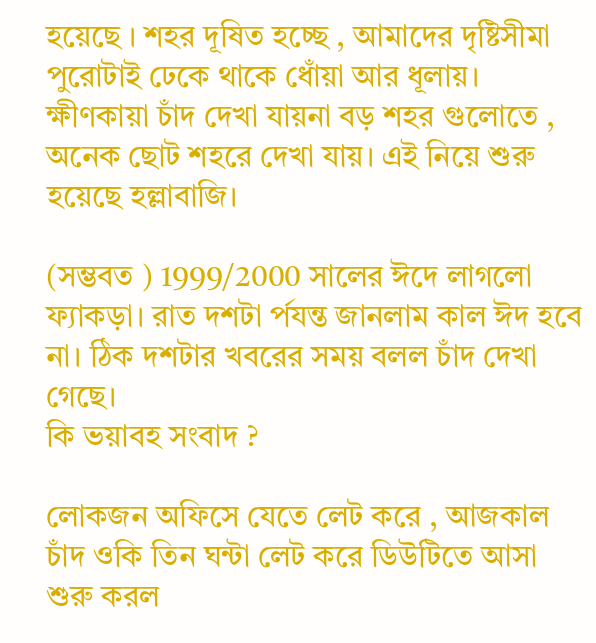হয়েছে । শহর দূষিত হচ্ছে , আমাদের দৃষ্টিসীমা পুরোটাই ঢেকে থাকে ধোঁয়া আর ধূলায়। ক্ষীণকায়া চাঁদ দেখা যায়না বড় শহর গুলোতে , অনেক ছোট শহরে দেখা যায়। এই নিয়ে শুরু হয়েছে হল্লাবাজি।

(সম্ভবত ) 1999/2000 সালের ঈদে লাগলো ফ্যাকড়া। রাত দশটা র্পযন্ত জানলাম কাল ঈদ হবে না। ঠিক দশটার খবরের সময় বলল চাঁদ দেখা গেছে।
কি ভয়াবহ সংবাদ ?

লোকজন অফিসে যেতে লেট করে , আজকাল চাঁদ ওকি তিন ঘন্টা লেট করে ডিউটিতে আসা শুরু করল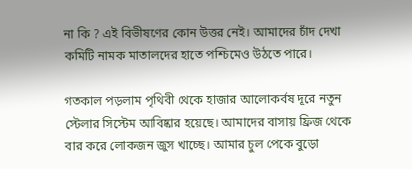না কি ? এই বিভীষণের কোন উত্তর নেই। আমাদের চাঁদ দেখা কমিটি নামক মাতালদের হাতে পশ্চিমেও উঠতে পারে।

গতকাল পড়লাম পৃথিবী থেকে হাজার আলোকর্বষ দূরে নতুন স্টেলার সিস্টেম আবিষ্কার হয়েছে। আমাদের বাসায় ফ্রিজ থেকে বার করে লোকজন জুস খাচ্ছে। আমার চুল পেকে বুড়ো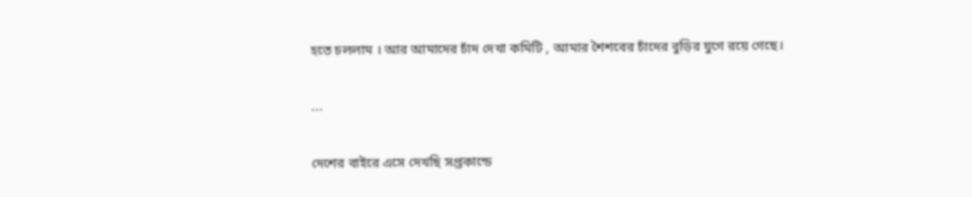হতে চললাম । আর আমাদের চাঁদ দেখা কমিটি , আমার শৈশবের চাঁদের বুড়ির যুগে রয়ে গেছে।

...

দেশের বাইরে এসে দেখছি সপ্তকান্ডে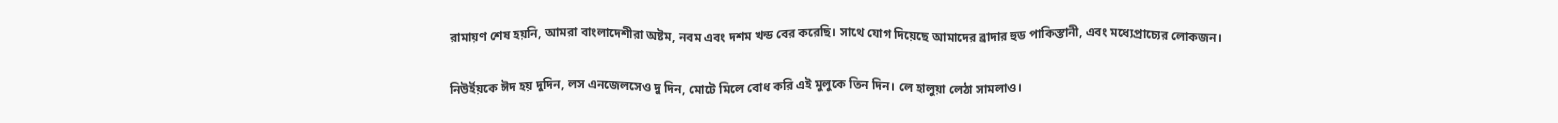রামায়ণ শেষ হয়নি, আমরা বাংলাদেশীরা অষ্টম, নবম এবং দশম খন্ড বের করেছি। সাথে যোগ দিয়েছে আমাদের ব্রাদার হুড পাকিস্তানী, এবং মধ্যেপ্রাচ্যের লোকজন।

নিউর্ইয়কে ঈদ হয় দুদিন, লস এনজেলসেও দু দিন, মোটে মিলে বোধ করি এই মুলুকে তিন দিন। লে হালুয়া লেঠা সামলাও।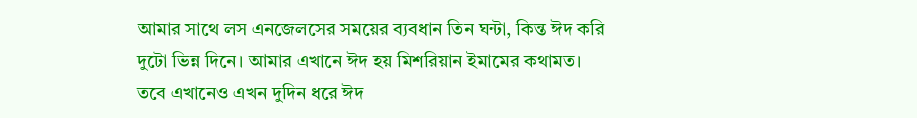আমার সাথে লস এনজেলসের সময়ের ব্যবধান তিন ঘন্টা, কিন্ত ঈদ করি দুটো ভিন্ন দিনে। আমার এখানে ঈদ হয় মিশরিয়ান ইমামের কথামত। তবে এখানেও এখন দুদিন ধরে ঈদ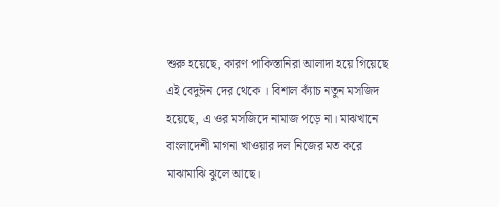শুরু হয়েছে, কারণ পাকিস্তানিরা আলাদা হয়ে গিয়েছে এই বেদুঈন দের থেকে । বিশাল ক্যাঁচ নতুন মসজিদ হয়েছে, এ ওর মসজিদে নামাজ পড়ে না। মাঝখানে বাংলাদেশী মাগনা খাওয়ার দল নিজের মত করে মাঝামাঝি ঝুলে আছে।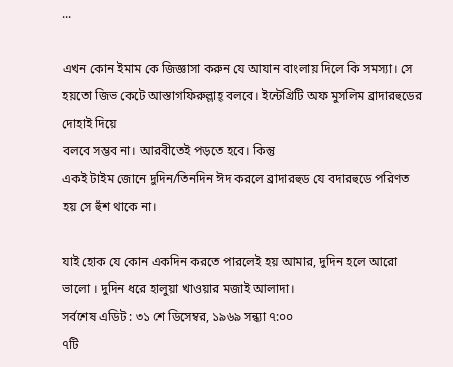...

এখন কোন ইমাম কে জিজ্ঞাসা করুন যে আযান বাংলায় দিলে কি সমস্যা। সে হয়তো জিভ কেটে আস্তাগফিরুল্লাহ্ বলবে। ইন্টেগ্রিটি অফ মুসলিম ব্রাদারহুডের দোহাই দিয়ে
বলবে সম্ভব না। আরবীতেই পড়তে হবে। কিন্তু
একই টাইম জোনে দুদিন/তিনদিন ঈদ করলে ব্রাদারহুড যে বদারহুডে পরিণত হয় সে হুঁশ থাকে না।

যাই হোক যে কোন একদিন করতে পারলেই হয় আমার, দুদিন হলে আরো ভালো । দুদিন ধরে হালুয়া খাওয়ার মজাই আলাদা।
সর্বশেষ এডিট : ৩১ শে ডিসেম্বর, ১৯৬৯ সন্ধ্যা ৭:০০
৭টি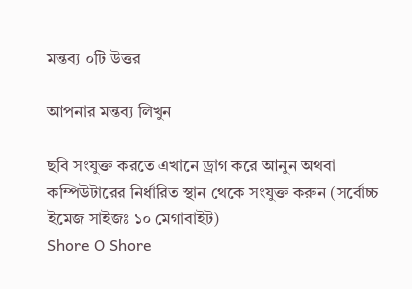মন্তব্য ০টি উত্তর

আপনার মন্তব্য লিখুন

ছবি সংযুক্ত করতে এখানে ড্রাগ করে আনুন অথবা কম্পিউটারের নির্ধারিত স্থান থেকে সংযুক্ত করুন (সর্বোচ্চ ইমেজ সাইজঃ ১০ মেগাবাইট)
Shore O Shore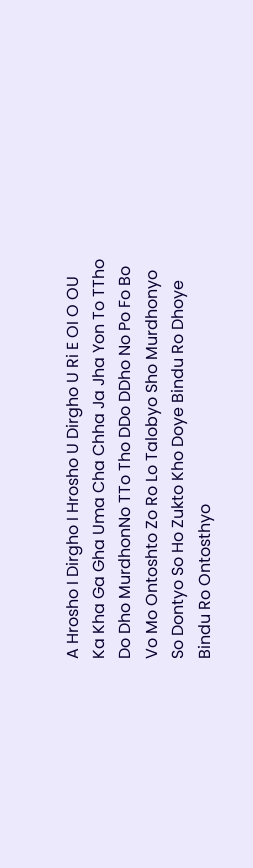A Hrosho I Dirgho I Hrosho U Dirgho U Ri E OI O OU Ka Kha Ga Gha Uma Cha Chha Ja Jha Yon To TTho Do Dho MurdhonNo TTo Tho DDo DDho No Po Fo Bo Vo Mo Ontoshto Zo Ro Lo Talobyo Sho Murdhonyo So Dontyo So Ho Zukto Kho Doye Bindu Ro Dhoye Bindu Ro Ontosthyo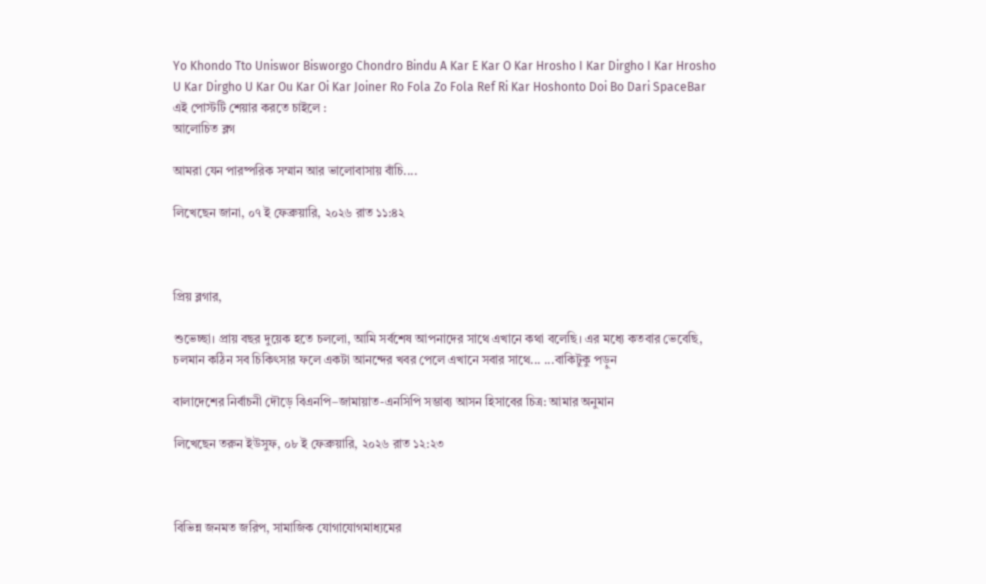Yo Khondo Tto Uniswor Bisworgo Chondro Bindu A Kar E Kar O Kar Hrosho I Kar Dirgho I Kar Hrosho U Kar Dirgho U Kar Ou Kar Oi Kar Joiner Ro Fola Zo Fola Ref Ri Kar Hoshonto Doi Bo Dari SpaceBar
এই পোস্টটি শেয়ার করতে চাইলে :
আলোচিত ব্লগ

আমরা যেন পারষ্পরিক সম্মান আর ভালোবাসায় বাঁচি....

লিখেছেন জানা, ০৭ ই ফেব্রুয়ারি, ২০২৬ রাত ১১:৪২



প্রিয় ব্লগার,

শুভেচ্ছা। প্রায় বছর দুয়েক হতে চললো, আমি সর্বশেষ আপনাদের সাথে এখানে কথা বলেছি। এর মধ্যে কতবার ভেবেছি, চলমান কঠিন সব চিকিৎসার ফলে একটা আনন্দের খবর পেলে এখানে সবার সাথে... ...বাকিটুকু পড়ুন

বালাদেশের নির্বাচনী দৌড়ে বিএনপি–জামায়াত-এনসিপি সম্ভাব্য আসন হিসাবের চিত্র: আমার অনুমান

লিখেছেন তরুন ইউসুফ, ০৮ ই ফেব্রুয়ারি, ২০২৬ রাত ১২:২৩



বিভিন্ন জনমত জরিপ, সামাজিক যোগাযোগমাধ্যমের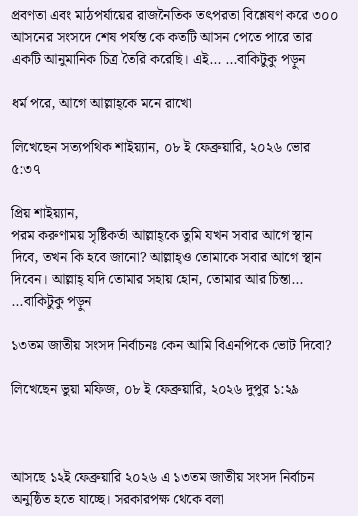প্রবণতা এবং মাঠপর্যায়ের রাজনৈতিক তৎপরতা বিশ্লেষণ করে ৩০০ আসনের সংসদে শেষ পর্যন্ত কে কতটি আসন পেতে পারে তার একটি আনুমানিক চিত্র তৈরি করেছি। এই... ...বাকিটুকু পড়ুন

ধর্ম পরে, আগে আল্লাহ্‌কে মনে রাখো

লিখেছেন সত্যপথিক শাইয়্যান, ০৮ ই ফেব্রুয়ারি, ২০২৬ ভোর ৫:৩৭

প্রিয় শাইয়্যান,
পরম করুণাময় সৃষ্টিকর্তা আল্লাহ্‌কে তুমি যখন সবার আগে স্থান দিবে, তখন কি হবে জানো? আল্লাহ্‌ও তোমাকে সবার আগে স্থান দিবেন। আল্লাহ্‌ যদি তোমার সহায় হোন, তোমার আর চিন্তা... ...বাকিটুকু পড়ুন

১৩তম জাতীয় সংসদ নির্বাচনঃ কেন আমি বিএনপিকে ভোট দিবো?

লিখেছেন ভুয়া মফিজ, ০৮ ই ফেব্রুয়ারি, ২০২৬ দুপুর ১:২৯



আসছে ১২ই ফেব্রুয়ারি ২০২৬ এ ১৩তম জাতীয় সংসদ নির্বাচন অনুষ্ঠিত হতে যাচ্ছে। সরকারপক্ষ থেকে বলা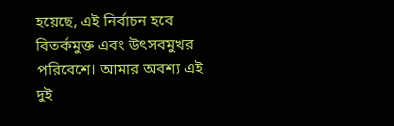হয়েছে, এই নির্বাচন হবে বিতর্কমুক্ত এবং উৎসবমুখর পরিবেশে। আমার অবশ্য এই দুই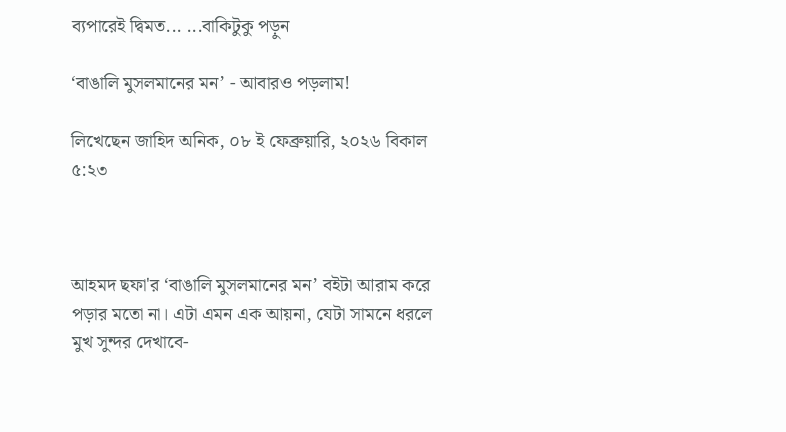ব্যপারেই দ্বিমত... ...বাকিটুকু পড়ুন

‘বাঙালি মুসলমানের মন’ - আবারও পড়লাম!

লিখেছেন জাহিদ অনিক, ০৮ ই ফেব্রুয়ারি, ২০২৬ বিকাল ৫:২৩



আহমদ ছফা'র ‘বাঙালি মুসলমানের মন’ বইটা আরাম করে পড়ার মতো না। এটা এমন এক আয়না, যেটা সামনে ধরলে মুখ সুন্দর দেখাবে-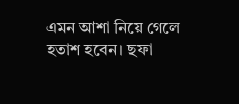এমন আশা নিয়ে গেলে হতাশ হবেন। ছফা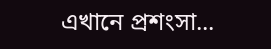এখানে প্রশংসা...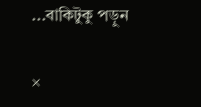...বাকিটুকু পড়ুন

×